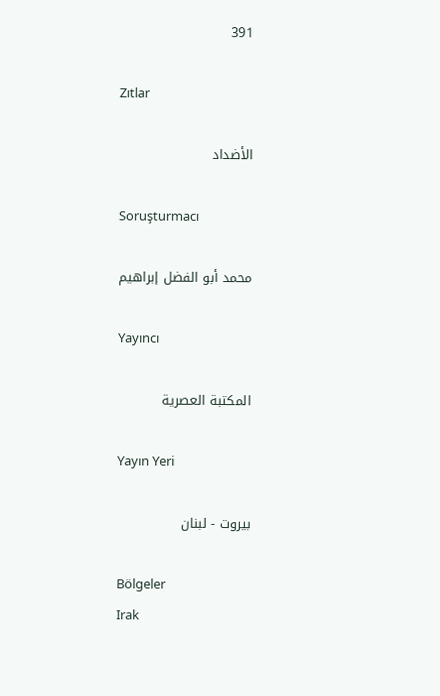391

Zıtlar

الأضداد

Soruşturmacı

محمد أبو الفضل إبراهيم

Yayıncı

المكتبة العصرية

Yayın Yeri

بيروت - لبنان

Bölgeler
Irak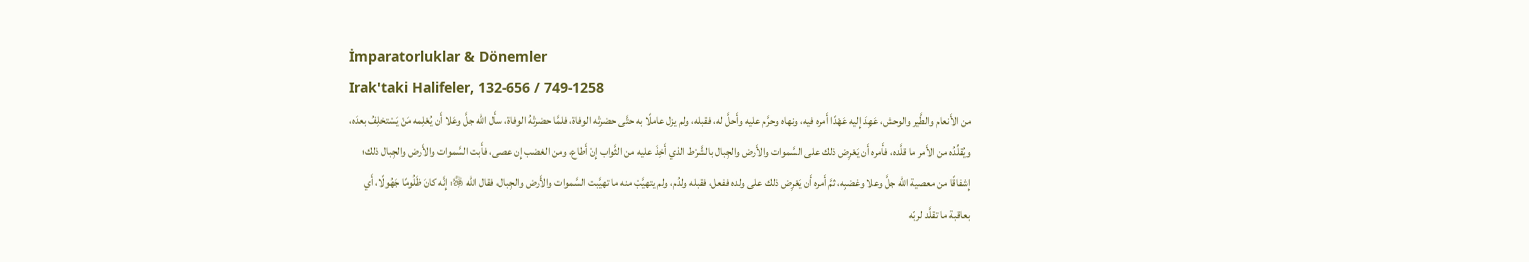İmparatorluklar & Dönemler
Irak'taki Halifeler, 132-656 / 749-1258
من الأَنعام والطَّير والوحش، عَهِدَ إِليه عَهْدًا أَمره فيه، ونهاه وحرَّم عليه وأَحلَّ له، فقبله، ولم يزل عاملًا به حتَّى حضرتْه الوفاة، فلمَّا حضرتْهُ الوفاة، سأَل الله جلَّ وعَلا أَن يُعْلِمه مَنْ يَسْتخلِفُ بعدَه، ويُقلِّدُه من الأَمر ما قلَّده، فأَمره أَن يَعْرِض ذلك على السَّموات والأَرض والجِبال بالشَّرْط الذي أَخِذَ عليه من الثَّواب إِنْ أَطاع، ومن الغضب إِن عصى، فأَبت السَّموات والأَرض والجِبال ذلك؛ إِشفاقًا من معصية الله جلَّ وعلا وغضبِه، ثمَّ أَمره أَن يَعْرِض ذلك على ولده ففعل، فقبله ولدُم، ولم يتهيَّبْ منه ما تهيَّبت السَّموات والأَرض والجِبال، فقال الله ﷿: إِنَّه كانَ ظَلُومًا جَهُولًا، أَي بعاقبة ما تقلَّد لربّه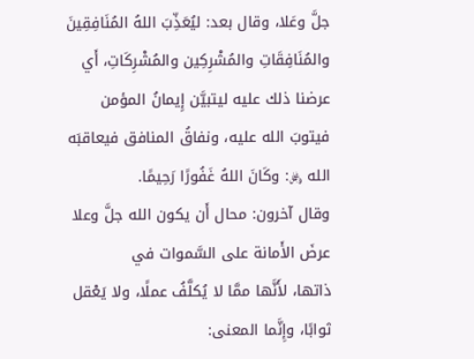جلَّ وعَلا، وقال بعد: ليُعَذِّبَ اللهُ المُنَافِقِينَ والمُنَافِقَاتِ والمُشْرِكِين والمُشْرِكَاتِ، أَي عرضنا ذلك عليه ليتبيَّن إِيمانُ المؤمن فيتوبَ الله عليه، ونفاقُ المنافق فيعاقبَه الله ﷿: وكَانَ اللهُ غَفُورًا رَحِيمًا.
وقال آخرون: محال أَن يكون الله جلَّ وعلا عرضَ الأَمانة على السَّموات في
ذاتها، لأَنَّها ممَّا لا يُكلَّفُ عملًا، ولا يَعْقل ثوابًا، وإِنَّما المعنى: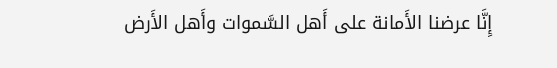إِنَّا عرضنا الأَمانة على أَهل السَّموات وأَهل الأَرض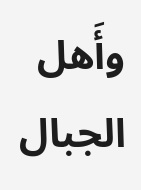وأَهل الجبال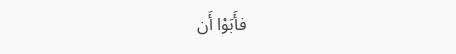فأَبَوْا أَن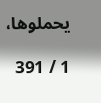يحملوها،

1 / 391